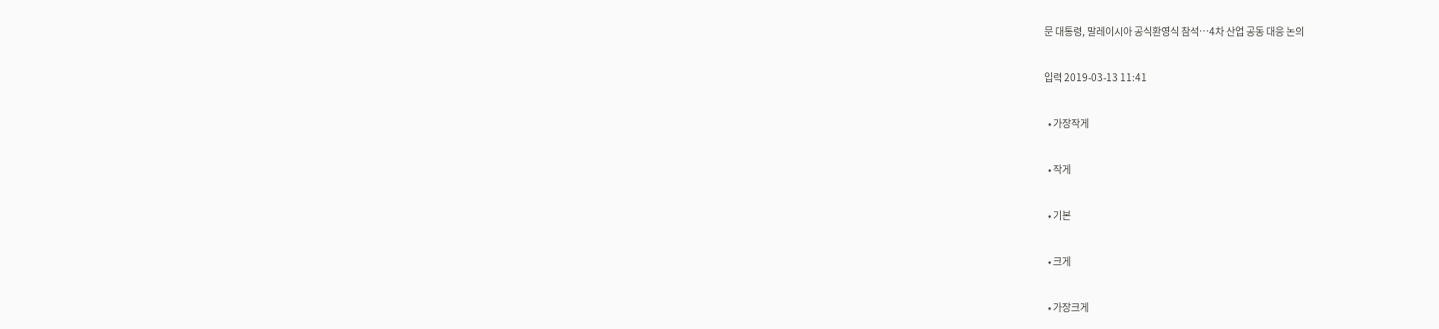문 대통령, 말레이시아 공식환영식 참석…4차 산업 공동 대응 논의

입력 2019-03-13 11:41

  • 가장작게

  • 작게

  • 기본

  • 크게

  • 가장크게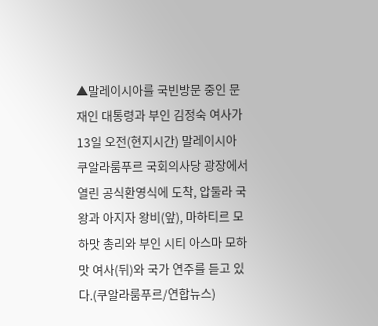▲말레이시아를 국빈방문 중인 문재인 대통령과 부인 김정숙 여사가 13일 오전(현지시간) 말레이시아 쿠알라룸푸르 국회의사당 광장에서 열린 공식환영식에 도착, 압둘라 국왕과 아지자 왕비(앞), 마하티르 모하맛 총리와 부인 시티 아스마 모하맛 여사(뒤)와 국가 연주를 듣고 있다.(쿠알라룸푸르/연합뉴스)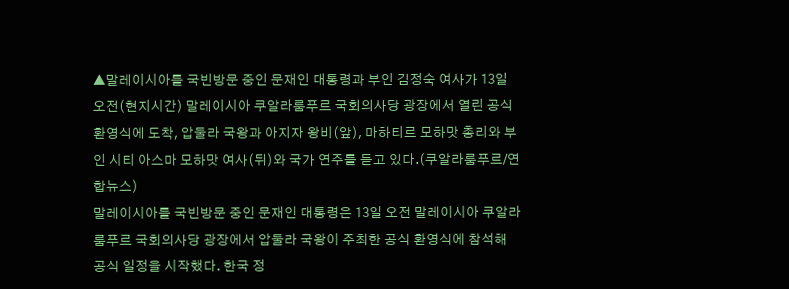▲말레이시아를 국빈방문 중인 문재인 대통령과 부인 김정숙 여사가 13일 오전(현지시간) 말레이시아 쿠알라룸푸르 국회의사당 광장에서 열린 공식환영식에 도착, 압둘라 국왕과 아지자 왕비(앞), 마하티르 모하맛 총리와 부인 시티 아스마 모하맛 여사(뒤)와 국가 연주를 듣고 있다.(쿠알라룸푸르/연합뉴스)
말레이시아를 국빈방문 중인 문재인 대통령은 13일 오전 말레이시아 쿠알라룸푸르 국회의사당 광장에서 압둘라 국왕이 주최한 공식 환영식에 참석해 공식 일정을 시작했다. 한국 정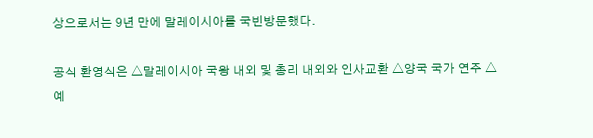상으로서는 9년 만에 말레이시아를 국빈방문했다.

공식 환영식은 △말레이시아 국왕 내외 및 총리 내외와 인사교환 △양국 국가 연주 △예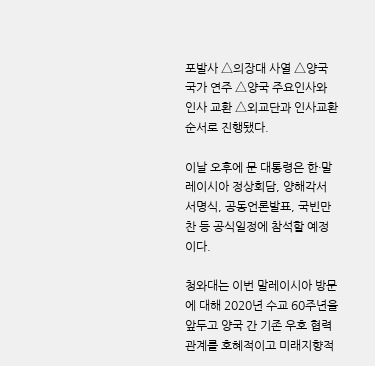포발사 △의장대 사열 △양국 국가 연주 △양국 주요인사와 인사 교환 △외교단과 인사교환 순서로 진행됐다.

이날 오후에 문 대통령은 한·말레이시아 정상회담, 양해각서 서명식, 공동언론발표, 국빈만찬 등 공식일정에 참석할 예정이다.

청와대는 이번 말레이시아 방문에 대해 2020년 수교 60주년을 앞두고 양국 간 기존 우호 협력 관계를 호혜적이고 미래지향적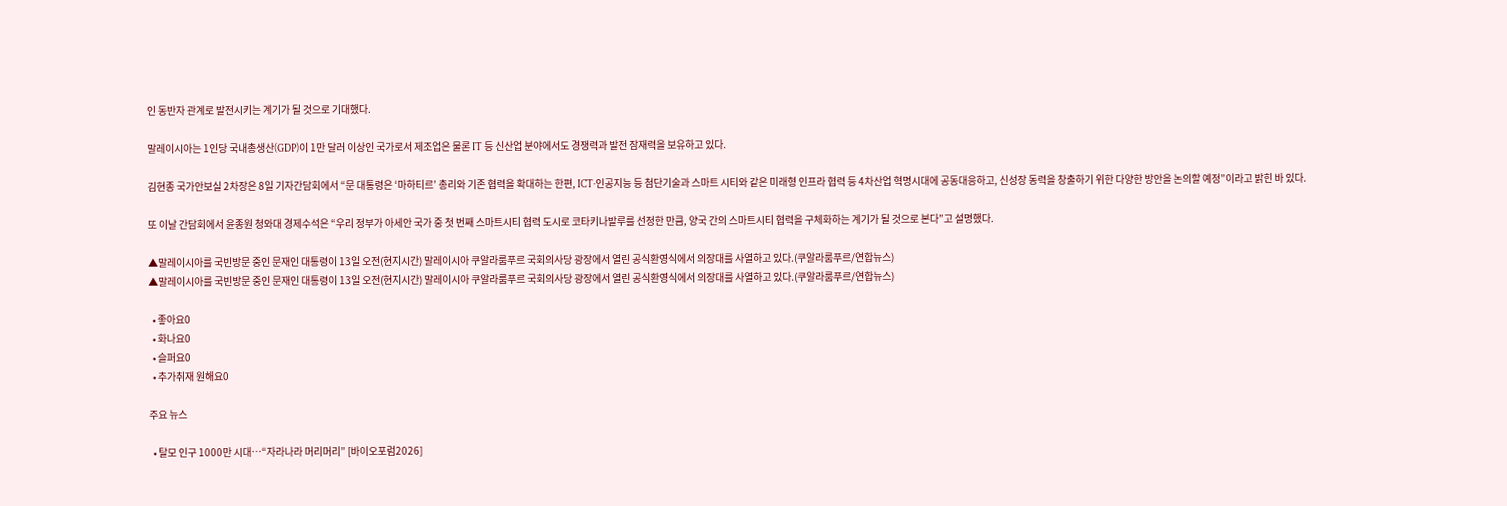인 동반자 관계로 발전시키는 계기가 될 것으로 기대했다.

말레이시아는 1인당 국내총생산(GDP)이 1만 달러 이상인 국가로서 제조업은 물론 IT 등 신산업 분야에서도 경쟁력과 발전 잠재력을 보유하고 있다.

김현종 국가안보실 2차장은 8일 기자간담회에서 “문 대통령은 ‘마하티르’ 총리와 기존 협력을 확대하는 한편, ICT·인공지능 등 첨단기술과 스마트 시티와 같은 미래형 인프라 협력 등 4차산업 혁명시대에 공동대응하고, 신성장 동력을 창출하기 위한 다양한 방안을 논의할 예정”이라고 밝힌 바 있다.

또 이날 간담회에서 윤종원 청와대 경제수석은 “우리 정부가 아세안 국가 중 첫 번째 스마트시티 협력 도시로 코타키나발루를 선정한 만큼, 양국 간의 스마트시티 협력을 구체화하는 계기가 될 것으로 본다”고 설명했다.

▲말레이시아를 국빈방문 중인 문재인 대통령이 13일 오전(현지시간) 말레이시아 쿠알라룸푸르 국회의사당 광장에서 열린 공식환영식에서 의장대를 사열하고 있다.(쿠알라룸푸르/연합뉴스)
▲말레이시아를 국빈방문 중인 문재인 대통령이 13일 오전(현지시간) 말레이시아 쿠알라룸푸르 국회의사당 광장에서 열린 공식환영식에서 의장대를 사열하고 있다.(쿠알라룸푸르/연합뉴스)

  • 좋아요0
  • 화나요0
  • 슬퍼요0
  • 추가취재 원해요0

주요 뉴스

  • 탈모 인구 1000만 시대…“자라나라 머리머리” [바이오포럼2026]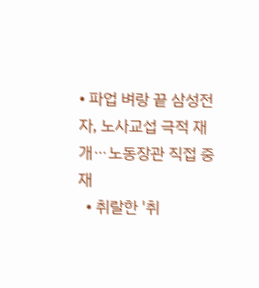• 파업 벼랑 끝 삼성전자, 노사교섭 극적 재개⋯노동장관 직접 중재
  • 취랄한 '취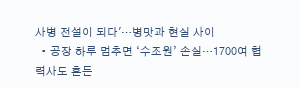사병 전설이 되다'…병맛과 현실 사이
  • 공장 하루 멈추면 ‘수조원’ 손실…1700여 협력사도 흔든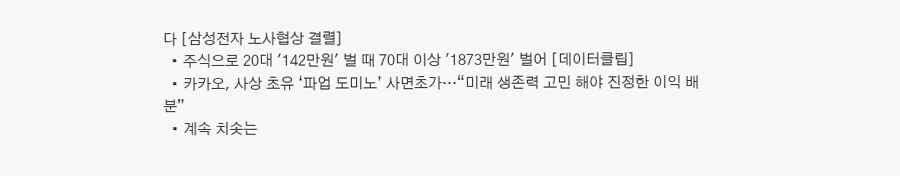다 [삼성전자 노사협상 결렬]
  • 주식으로 20대 '142만원' 벌 때 70대 이상 '1873만원' 벌어 [데이터클립]
  • 카카오, 사상 초유 ‘파업 도미노’ 사면초가…“미래 생존력 고민 해야 진정한 이익 배분”
  • 계속 치솟는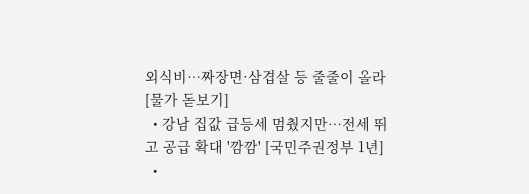외식비…짜장면·삼겹살 등 줄줄이 올라[물가 돋보기]
  • 강남 집값 급등세 멈췄지만⋯전세 뛰고 공급 확대 '깜깜' [국민주권정부 1년]
  •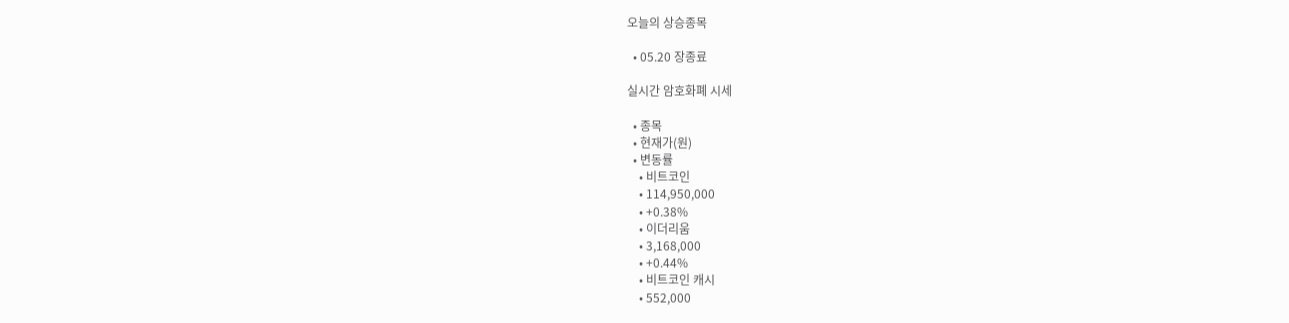오늘의 상승종목

  • 05.20 장종료

실시간 암호화폐 시세

  • 종목
  • 현재가(원)
  • 변동률
    • 비트코인
    • 114,950,000
    • +0.38%
    • 이더리움
    • 3,168,000
    • +0.44%
    • 비트코인 캐시
    • 552,000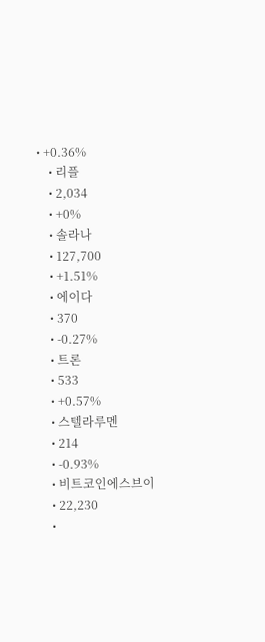• +0.36%
    • 리플
    • 2,034
    • +0%
    • 솔라나
    • 127,700
    • +1.51%
    • 에이다
    • 370
    • -0.27%
    • 트론
    • 533
    • +0.57%
    • 스텔라루멘
    • 214
    • -0.93%
    • 비트코인에스브이
    • 22,230
    •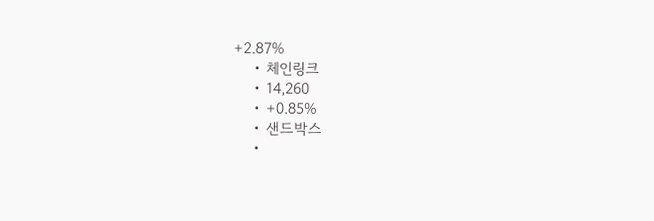+2.87%
    • 체인링크
    • 14,260
    • +0.85%
    • 샌드박스
    •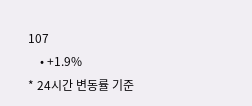107
    • +1.9%
* 24시간 변동률 기준